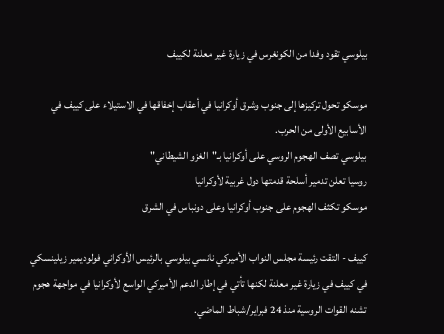بيلوسي تقود وفدا من الكونغرس في زيارة غير معلنة لكييف

موسكو تحول تركيزها إلى جنوب وشرق أوكرانيا في أعقاب إخفاقها في الاستيلاء على كييف في الأسابيع الأولى من الحرب.
بيلوسي تصف الهجوم الروسي على أوكرانيا بـ"الغزو الشيطاني"
روسيا تعلن تدمير أسلحة قدمتها دول غربية لأوكرانيا
موسكو تكثف الهجوم على جنوب أوكرانيا وعلى دونباس في الشرق

كييف - التقت رئيسة مجلس النواب الأميركي نانسي بيلوسي بالرئيس الأوكراني فولوديمير زيلينسكي في كييف في زيارة غير معلنة لكنها تأتي في إطار الدعم الأميركي الواسع لأوكرانيا في مواجهة هجوم تشنه القوات الروسية منذ 24 فبراير/شباط الماضي.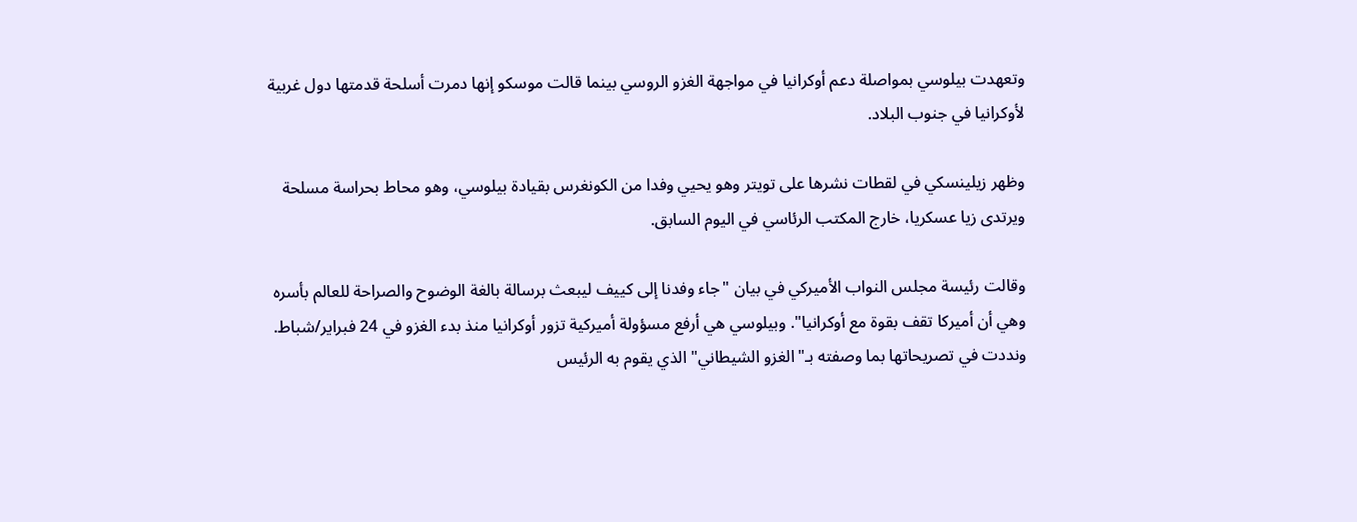وتعهدت بيلوسي بمواصلة دعم أوكرانيا في مواجهة الغزو الروسي بينما قالت موسكو إنها دمرت أسلحة قدمتها دول غربية لأوكرانيا في جنوب البلاد.

وظهر زيلينسكي في لقطات نشرها على تويتر وهو يحيي وفدا من الكونغرس بقيادة بيلوسي، وهو محاط بحراسة مسلحة ويرتدى زيا عسكريا، خارج المكتب الرئاسي في اليوم السابق.

وقالت رئيسة مجلس النواب الأميركي في بيان "جاء وفدنا إلى كييف ليبعث برسالة بالغة الوضوح والصراحة للعالم بأسره وهي أن أميركا تقف بقوة مع أوكرانيا". وبيلوسي هي أرفع مسؤولة أميركية تزور أوكرانيا منذ بدء الغزو في 24 فبراير/شباط. ونددت في تصريحاتها بما وصفته بـ"الغزو الشيطاني" الذي يقوم به الرئيس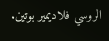الروسي فلاديمير بوتين.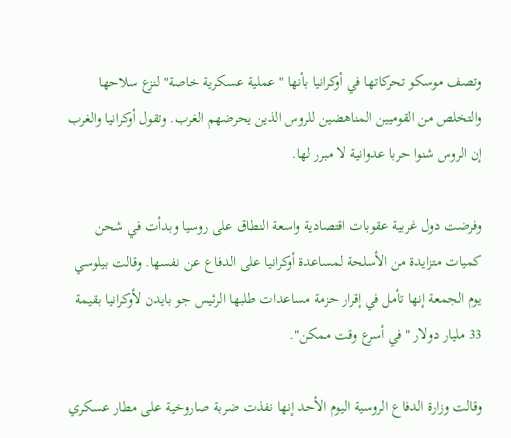وتصف موسكو تحركاتها في أوكرانيا بأنها "عملية عسكرية خاصة" لنزع سلاحها والتخلص من القوميين المناهضين للروس الذين يحرضهم الغرب. وتقول أوكرانيا والغرب إن الروس شنوا حربا عدوانية لا مبرر لها.

وفرضت دول غربية عقوبات اقتصادية واسعة النطاق على روسيا وبدأت في شحن كميات متزايدة من الأسلحة لمساعدة أوكرانيا على الدفاع عن نفسها. وقالت بيلوسي يوم الجمعة إنها تأمل في إقرار حزمة مساعدات طلبها الرئيس جو بايدن لأوكرانيا بقيمة 33 مليار دولار "في أسرع وقت ممكن".

وقالت وزارة الدفاع الروسية اليوم الأحد إنها نفذت ضربة صاروخية على مطار عسكري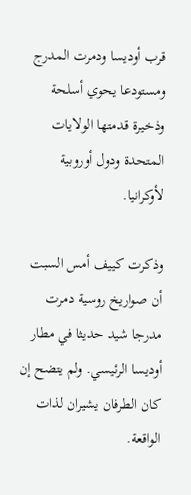قرب أوديسا ودمرت المدرج ومستودعا يحوي أسلحة وذخيرة قدمتها الولايات المتحدة ودول أوروبية لأوكرانيا.

وذكرت كييف أمس السبت أن صواريخ روسية دمرت مدرجا شيد حديثا في مطار أوديسا الرئيسي. ولم يتضح إن كان الطرفان يشيران لذات الواقعة.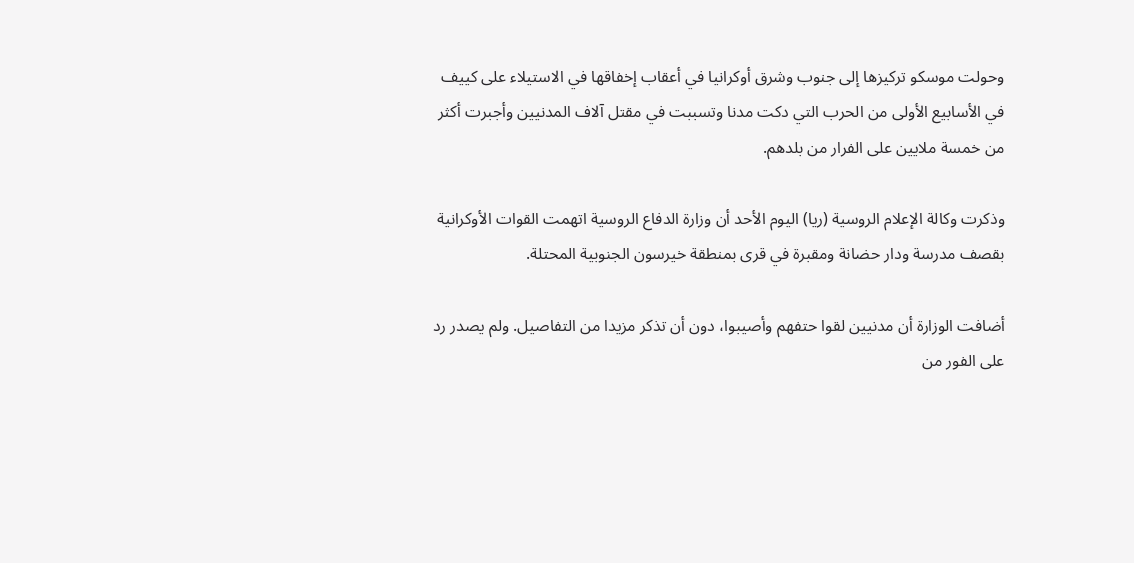وحولت موسكو تركيزها إلى جنوب وشرق أوكرانيا في أعقاب إخفاقها في الاستيلاء على كييف في الأسابيع الأولى من الحرب التي دكت مدنا وتسببت في مقتل آلاف المدنيين وأجبرت أكثر من خمسة ملايين على الفرار من بلدهم.

وذكرت وكالة الإعلام الروسية (ريا) اليوم الأحد أن وزارة الدفاع الروسية اتهمت القوات الأوكرانية بقصف مدرسة ودار حضانة ومقبرة في قرى بمنطقة خيرسون الجنوبية المحتلة.

أضافت الوزارة أن مدنيين لقوا حتفهم وأصيبوا، دون أن تذكر مزيدا من التفاصيل. ولم يصدر رد على الفور من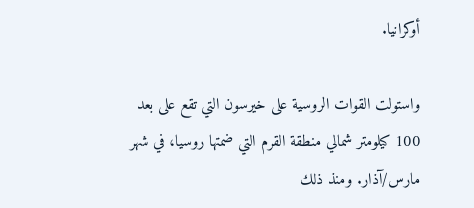أوكرانيا.

واستولت القوات الروسية على خيرسون التي تقع على بعد 100 كيلومتر شمالي منطقة القرم التي ضمتها روسيا، في شهر مارس/آذار. ومنذ ذلك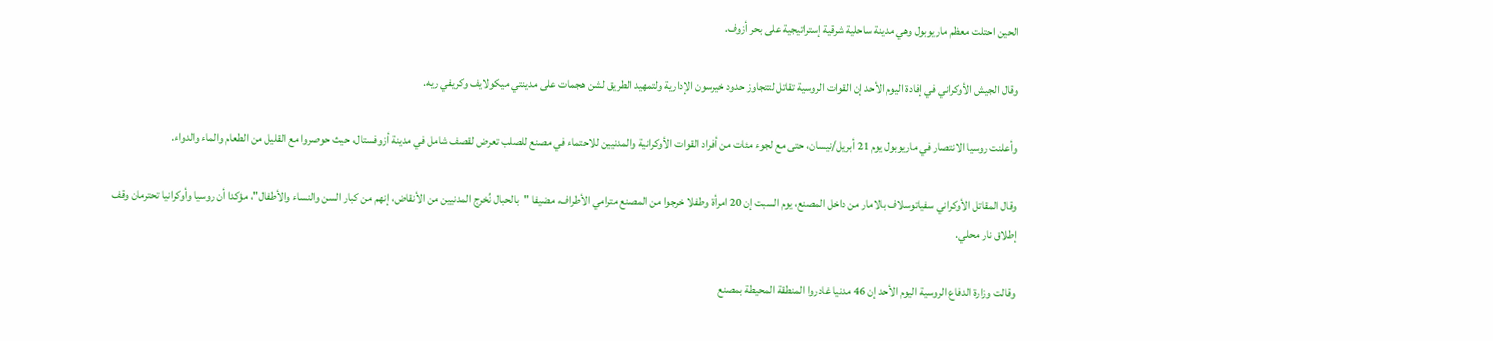الحين احتلت معظم ماريوبول وهي مدينة ساحلية شرقية إستراتيجية على بحر أزوف.

وقال الجيش الأوكراني في إفادة اليوم الأحد إن القوات الروسية تقاتل لتتجاوز حدود خيرسون الإدارية ولتمهيد الطريق لشن هجمات على مدينتي ميكولايف وكريفي ريه.

وأعلنت روسيا الانتصار في ماريوبول يوم 21 أبريل/نيسان، حتى مع لجوء مئات من أفراد القوات الأوكرانية والمدنيين للاحتماء في مصنع للصلب تعرض لقصف شامل في مدينة أزوفستال، حيث حوصروا مع القليل من الطعام والماء والدواء.

وقال المقاتل الأوكراني سفياتوسلاف بالامار من داخل المصنع، يوم السبت إن 20 امرأة وطفلا خرجوا من المصنع مترامي الأطراف، مضيفا "بالحبال نُخرج المدنيين من الأنقاض، إنهم من كبار السن والنساء والأطفال"، مؤكدا أن روسيا وأوكرانيا تحترمان وقف إطلاق نار محلي.

وقالت وزارة الدفاع الروسية اليوم الأحد إن 46 مدنيا غادروا المنطقة المحيطة بمصنع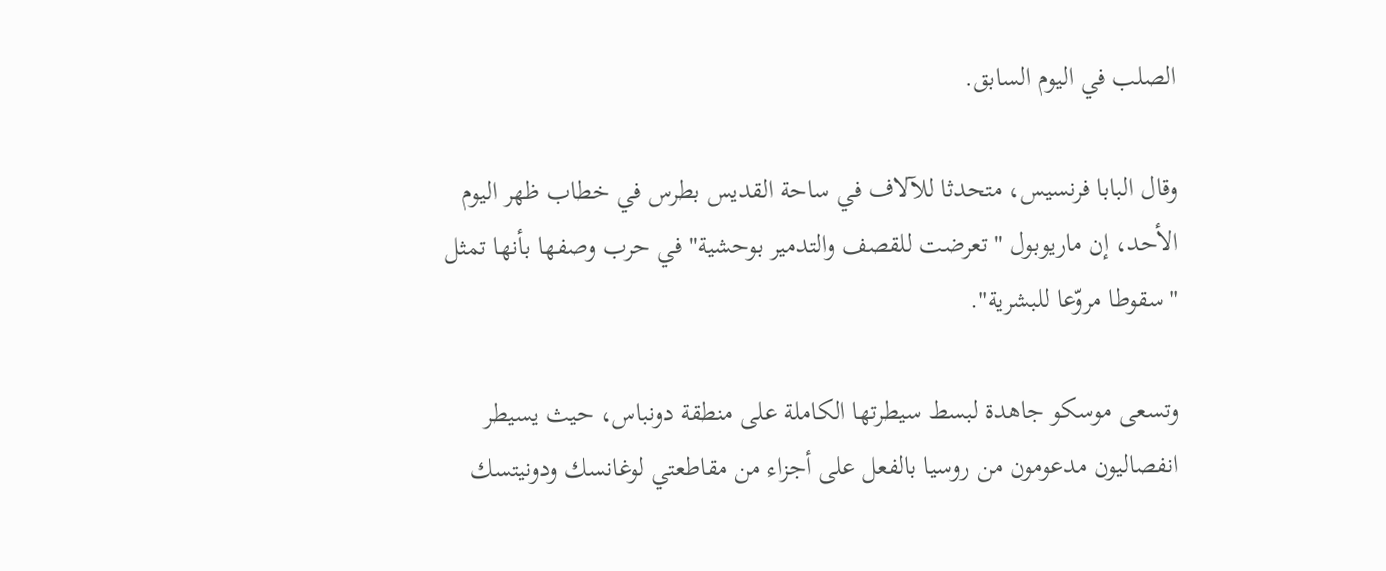الصلب في اليوم السابق.

وقال البابا فرنسيس، متحدثا للآلاف في ساحة القديس بطرس في خطاب ظهر اليوم الأحد، إن ماريوبول "تعرضت للقصف والتدمير بوحشية" في حرب وصفها بأنها تمثل "سقوطا مروّعا للبشرية".

وتسعى موسكو جاهدة لبسط سيطرتها الكاملة على منطقة دونباس، حيث يسيطر انفصاليون مدعومون من روسيا بالفعل على أجزاء من مقاطعتي لوغانسك ودونيتسك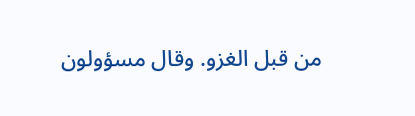من قبل الغزو. وقال مسؤولون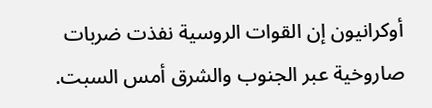أوكرانيون إن القوات الروسية نفذت ضربات صاروخية عبر الجنوب والشرق أمس السبت.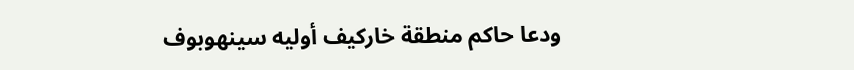ودعا حاكم منطقة خاركيف أوليه سينهوبوف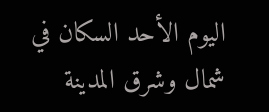اليوم الأحد السكان في شمال وشرق المدينة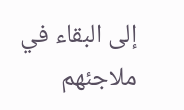إلى البقاء في ملاجئهم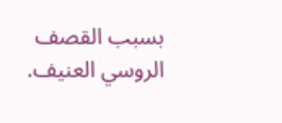بسبب القصف الروسي العنيف.